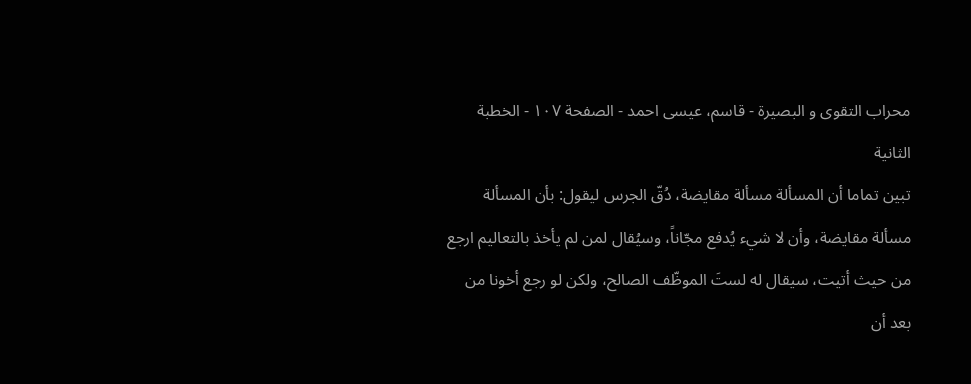محراب التقوى و البصيرة - قاسم، عيسى احمد - الصفحة ١٠٧ - الخطبة الثانية
تبين تماما أن المسألة مسألة مقايضة، دُقّ الجرس ليقول: بأن المسألة مسألة مقايضة، وأن لا شيء يُدفع مجّاناً، وسيُقال لمن لم يأخذ بالتعاليم ارجع من حيث أتيت، سيقال له لستَ الموظّف الصالح، ولكن لو رجع أخونا من بعد أن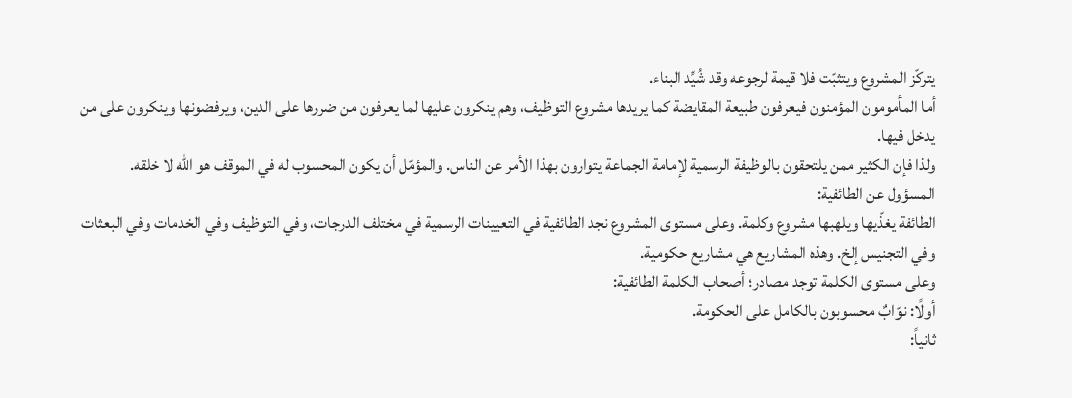يتركّز المشروع ويتثبّت فلا قيمة لرجوعه وقد شُيِّد البناء.
أما المأمومون المؤمنون فيعرفون طبيعة المقايضة كما يريدها مشروع التوظيف، وهم ينكرون عليها لما يعرفون من ضررها على الدين، ويرفضونها وينكرون على من يدخل فيها.
ولذا فإن الكثير ممن يلتحقون بالوظيفة الرسمية لإمامة الجماعة يتوارون بهذا الأمر عن الناس. والمؤمّل أن يكون المحسوب له في الموقف هو الله لا خلقه.
المسؤول عن الطائفية:
الطائفة يغذّيها ويلهبها مشروع وكلمة. وعلى مستوى المشروع نجد الطائفية في التعيينات الرسمية في مختلف الدرجات، وفي التوظيف وفي الخدمات وفي البعثات وفي التجنيس إلخ. وهذه المشاريع هي مشاريع حكومية.
وعلى مستوى الكلمة توجد مصادر؛ أصحاب الكلمة الطائفية:
أولًا: نوّابٌ محسوبون بالكامل على الحكومة.
ثانياً: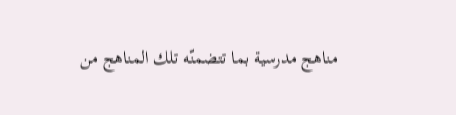مناهج مدرسية بما تتضمنّه تلك المناهج من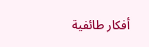أفكار طائفية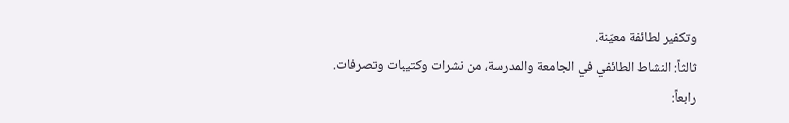وتكفير لطائفة معيّنة.
ثالثاً: النشاط الطائفي في الجامعة والمدرسة، من نشرات وكتيبات وتصرفات.
رابعاً: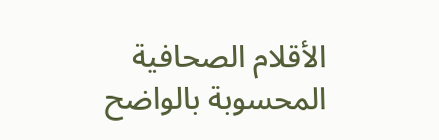الأقلام الصحافية المحسوبة بالواضح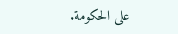على الحكومة.